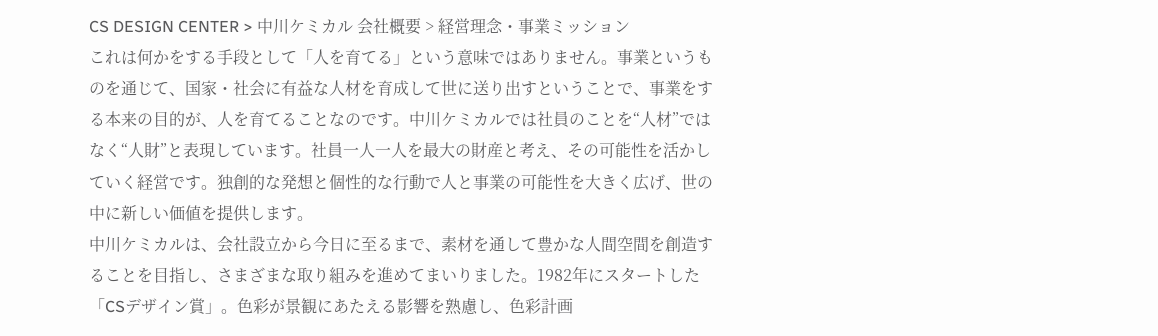CS DESIGN CENTER > 中川ケミカル 会社概要 > 経営理念・事業ミッション
これは何かをする手段として「人を育てる」という意味ではありません。事業というものを通じて、国家・社会に有益な人材を育成して世に送り出すということで、事業をする本来の目的が、人を育てることなのです。中川ケミカルでは社員のことを“人材”ではなく“人財”と表現しています。社員一人一人を最大の財産と考え、その可能性を活かしていく経営です。独創的な発想と個性的な行動で人と事業の可能性を大きく広げ、世の中に新しい価値を提供します。
中川ケミカルは、会社設立から今日に至るまで、素材を通して豊かな人間空間を創造することを目指し、さまざまな取り組みを進めてまいりました。1982年にスタートした「CSデザイン賞」。色彩が景観にあたえる影響を熟慮し、色彩計画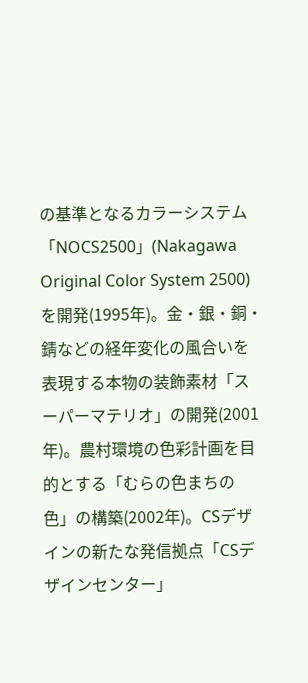の基準となるカラーシステム「NOCS2500」(Nakagawa Original Color System 2500)を開発(1995年)。金・銀・銅・錆などの経年変化の風合いを表現する本物の装飾素材「スーパーマテリオ」の開発(2001年)。農村環境の色彩計画を目的とする「むらの色まちの色」の構築(2002年)。CSデザインの新たな発信拠点「CSデザインセンター」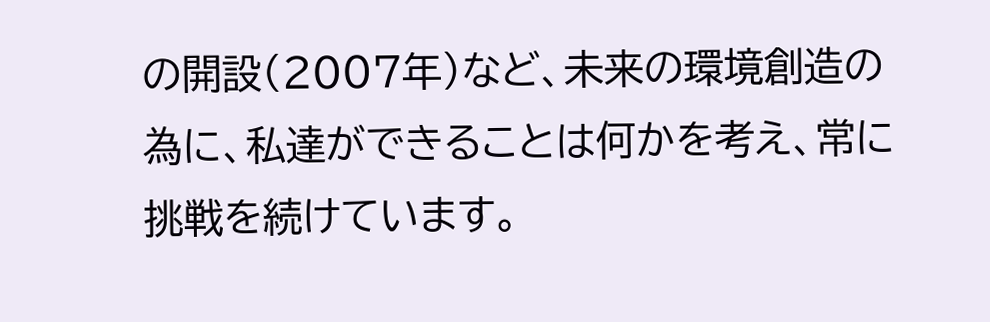の開設(2007年)など、未来の環境創造の為に、私達ができることは何かを考え、常に挑戦を続けています。